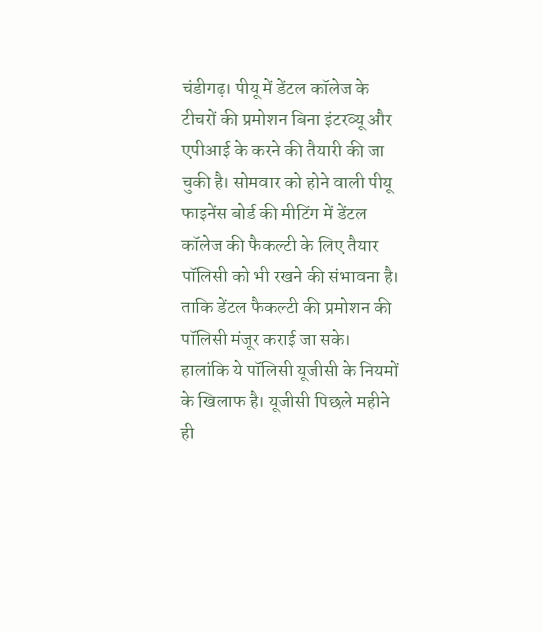चंडीगढ़। पीयू में डेंटल कॉलेज के टीचरों की प्रमोशन बिना इंटरव्यू और एपीआई के करने की तैयारी की जा चुकी है। सोमवार को होने वाली पीयू फाइनेंस बोर्ड की मीटिंग में डेंटल कॉलेज की फैकल्टी के लिए तैयार पॉलिसी को भी रखने की संभावना है। ताकि डेंटल फैकल्टी की प्रमोशन की पॉलिसी मंजूर कराई जा सके।
हालांकि ये पॉलिसी यूजीसी के नियमों के खिलाफ है। यूजीसी पिछले महीने ही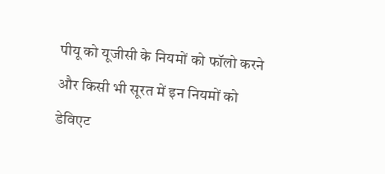पीयू को यूजीसी के नियमों को फॉलो करने और किसी भी सूरत में इन नियमों को डेविएट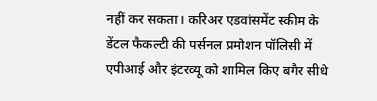नहीं कर सकता। करिअर एडवांसमेंट स्कीम के डेंटल फैकल्टी की पर्सनल प्रमोशन पॉलिसी में एपीआई और इंटरव्यू को शामिल किए बगैर सीधे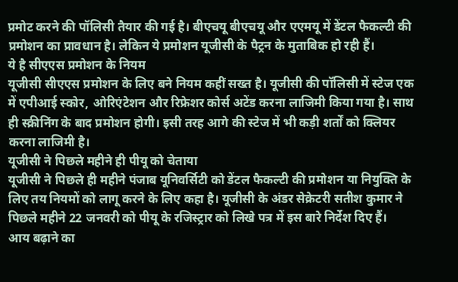प्रमोट करने की पॉलिसी तैयार की गई है। बीएचयू बीएचयू और एएमयू में डेंटल फैकल्टी की प्रमोशन का प्रावधान है। लेकिन ये प्रमोशन यूजीसी के पैट्रन के मुताबिक हो रही हैं।
ये है सीएएस प्रमोशन के नियम
यूजीसी सीएएस प्रमोशन के लिए बने नियम कहीं सख्त है। यूजीसी की पॉलिसी में स्टेज एक में एपीआई स्कोर, ओरिएंटेशन और रिफ्रेशर कोर्स अटेंड करना लाजिमी किया गया है। साथ ही स्क्रीनिंग के बाद प्रमोशन होगी। इसी तरह आगे की स्टेज में भी कड़ी शर्तों को क्लियर करना लाजिमी है।
यूजीसी ने पिछले महीने ही पीयू को चेताया
यूजीसी ने पिछले ही महीने पंजाब यूनिवर्सिटी को डेंटल फैकल्टी की प्रमोशन या नियुक्ति के लिए तय नियमों को लागू करने के लिए कहा है। यूजीसी के अंडर सेक्रेटरी सतीश कुमार ने पिछले महीने 22 जनवरी को पीयू के रजिस्ट्रार को लिखे पत्र में इस बारे निर्देश दिए हैं।
आय बढ़ाने का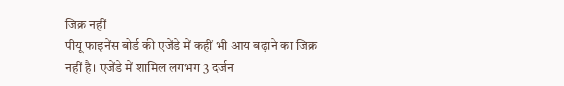जिक्र नहीं
पीयू फाइनेंस बोर्ड की एजेंडे में कहीं भी आय बढ़ाने का जिक्र नहीं है। एजेंडे में शामिल लगभग 3 दर्जन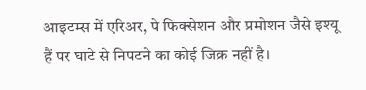आइटम्स में एरिअर, पे फिक्सेशन और प्रमोशन जैसे इश्यू हैं पर घाटे से निपटने का कोई जिक्र नहीं है।